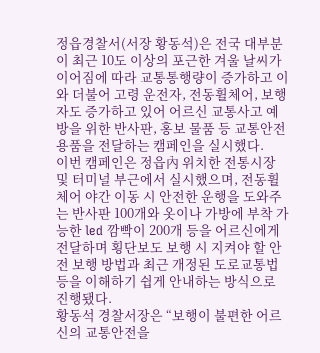정읍경찰서(서장 황동석)은 전국 대부분이 최근 10도 이상의 포근한 겨울 날씨가 이어짐에 따라 교통통행량이 증가하고 이와 더불어 고령 운전자, 전동휠체어, 보행자도 증가하고 있어 어르신 교통사고 예방을 위한 반사판, 홍보 물품 등 교통안전 용품을 전달하는 캠페인을 실시했다.
이번 캠페인은 정읍內 위치한 전통시장 및 터미널 부근에서 실시했으며, 전동휠체어 야간 이동 시 안전한 운행을 도와주는 반사판 100개와 옷이나 가방에 부착 가능한 led 깜빡이 200개 등을 어르신에게 전달하며 횡단보도 보행 시 지켜야 할 안전 보행 방법과 최근 개정된 도로교통법 등을 이해하기 쉽게 안내하는 방식으로 진행됐다.
황동석 경찰서장은 “보행이 불편한 어르신의 교통안전을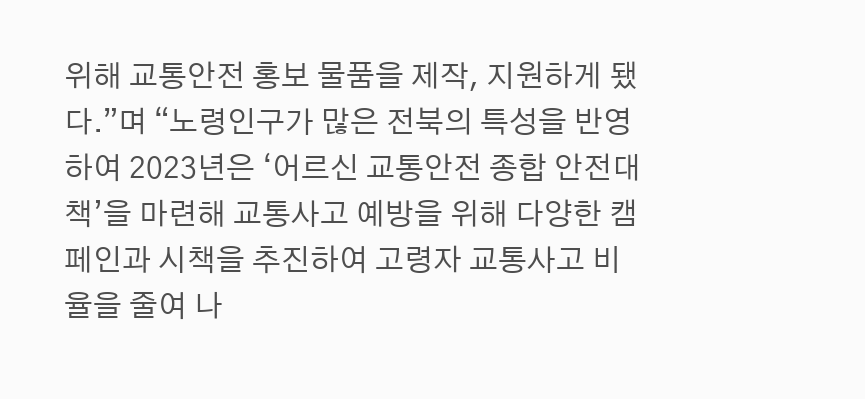위해 교통안전 홍보 물품을 제작, 지원하게 됐다.”며 “노령인구가 많은 전북의 특성을 반영하여 2023년은 ‘어르신 교통안전 종합 안전대책’을 마련해 교통사고 예방을 위해 다양한 캠페인과 시책을 추진하여 고령자 교통사고 비율을 줄여 나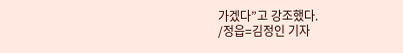가겠다”고 강조했다.
/정읍=김정인 기자